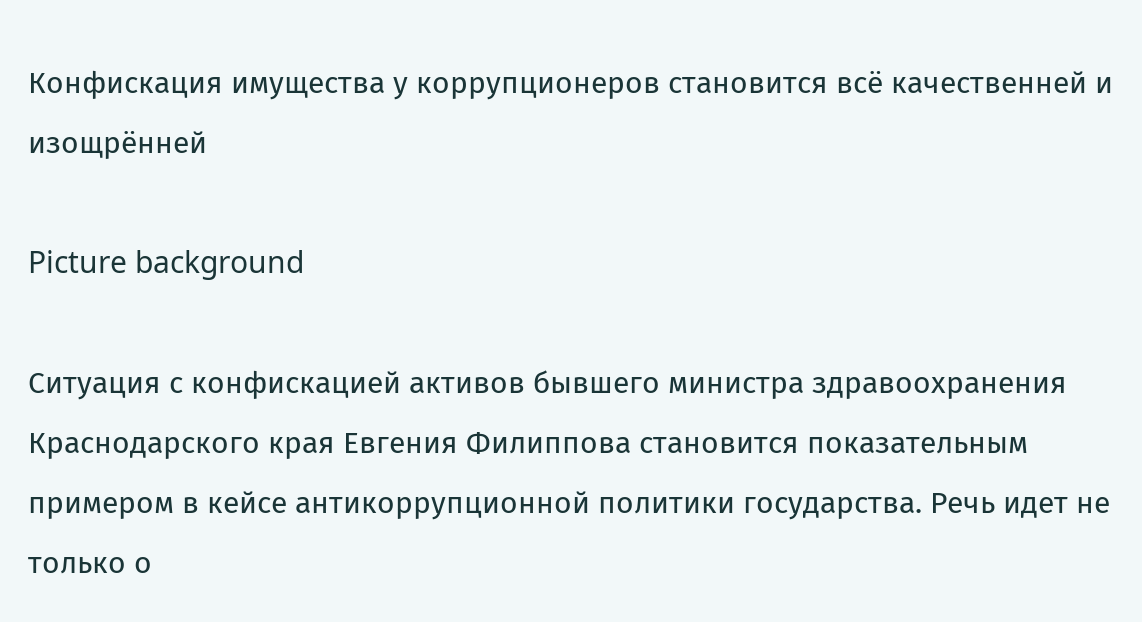Конфискация имущества у коррупционеров становится всё качественней и изощрённей

Picture background

Ситуация с конфискацией активов бывшего министра здравоохранения Краснодарского края Евгения Филиппова становится показательным примером в кейсе антикоррупционной политики государства. Речь идет не только о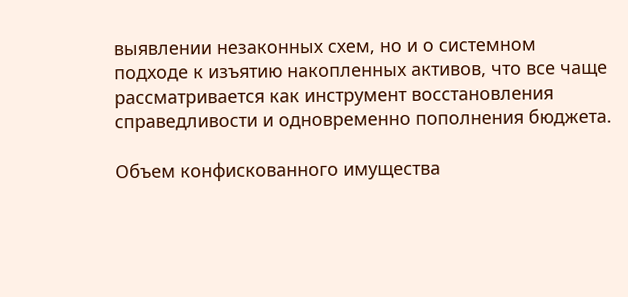выявлении незаконных схем, но и о системном подходе к изъятию накопленных активов, что все чаще рассматривается как инструмент восстановления справедливости и одновременно пополнения бюджета.

Объем конфискованного имущества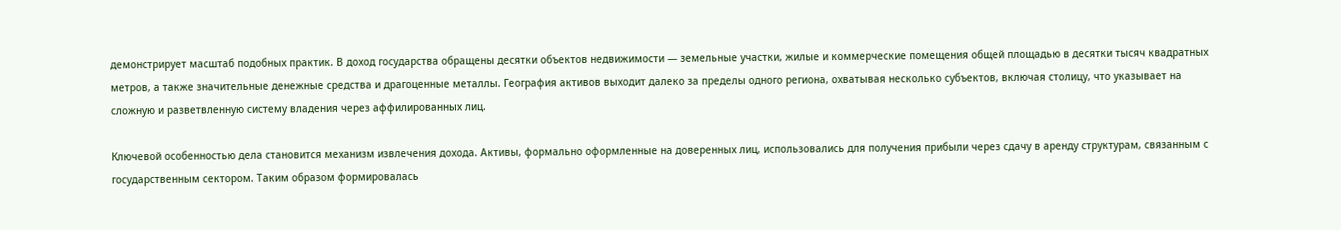демонстрирует масштаб подобных практик. В доход государства обращены десятки объектов недвижимости — земельные участки, жилые и коммерческие помещения общей площадью в десятки тысяч квадратных метров, а также значительные денежные средства и драгоценные металлы. География активов выходит далеко за пределы одного региона, охватывая несколько субъектов, включая столицу, что указывает на сложную и разветвленную систему владения через аффилированных лиц.

Ключевой особенностью дела становится механизм извлечения дохода. Активы, формально оформленные на доверенных лиц, использовались для получения прибыли через сдачу в аренду структурам, связанным с государственным сектором. Таким образом формировалась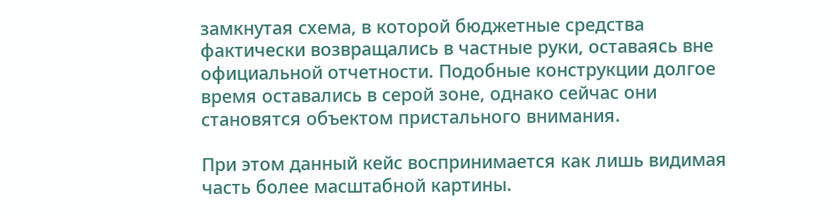замкнутая схема, в которой бюджетные средства фактически возвращались в частные руки, оставаясь вне официальной отчетности. Подобные конструкции долгое время оставались в серой зоне, однако сейчас они становятся объектом пристального внимания.

При этом данный кейс воспринимается как лишь видимая часть более масштабной картины.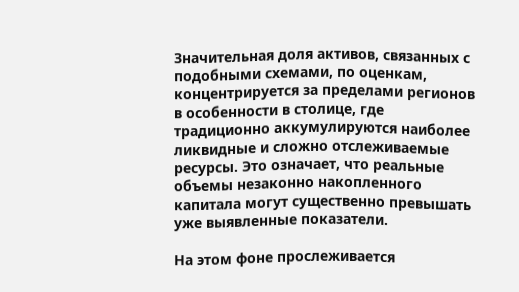Значительная доля активов, связанных с подобными схемами, по оценкам, концентрируется за пределами регионов в особенности в столице, где традиционно аккумулируются наиболее ликвидные и сложно отслеживаемые ресурсы. Это означает, что реальные объемы незаконно накопленного капитала могут существенно превышать уже выявленные показатели.

На этом фоне прослеживается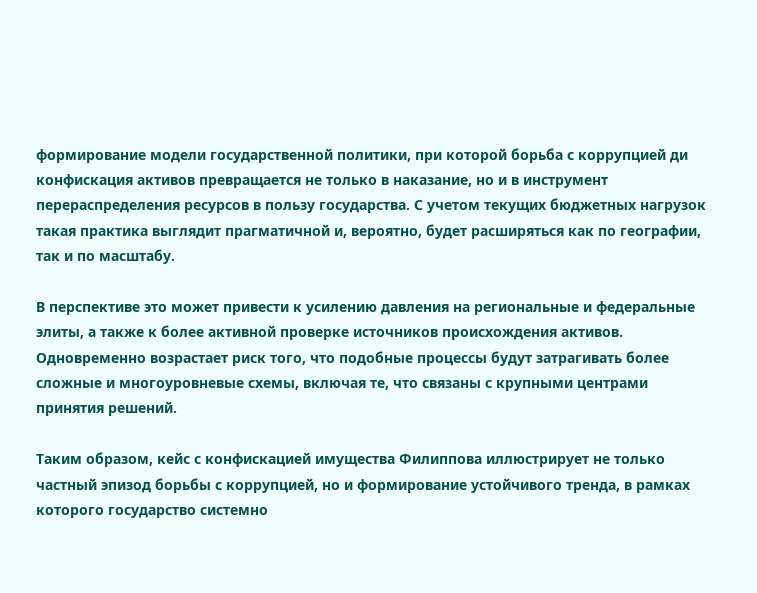формирование модели государственной политики, при которой борьба с коррупцией ди конфискация активов превращается не только в наказание, но и в инструмент перераспределения ресурсов в пользу государства. С учетом текущих бюджетных нагрузок такая практика выглядит прагматичной и, вероятно, будет расширяться как по географии, так и по масштабу.

В перспективе это может привести к усилению давления на региональные и федеральные элиты, а также к более активной проверке источников происхождения активов. Одновременно возрастает риск того, что подобные процессы будут затрагивать более сложные и многоуровневые схемы, включая те, что связаны с крупными центрами принятия решений.

Таким образом, кейс с конфискацией имущества Филиппова иллюстрирует не только частный эпизод борьбы с коррупцией, но и формирование устойчивого тренда, в рамках которого государство системно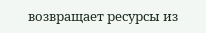возвращает ресурсы из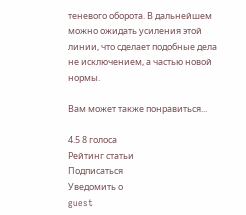теневого оборота. В дальнейшем можно ожидать усиления этой линии, что сделает подобные дела не исключением, а частью новой нормы.

Вам может также понравиться...

4.5 8 голоса
Рейтинг статьи
Подписаться
Уведомить о
guest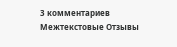3 комментариев
Межтекстовые Отзывы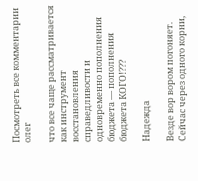Посмотреть все комментарии
олег

что все чаще рассматривается как инструмент восстановления справедливости и одновременно пополнения бюджета — пополнения бюджета КОГО!???

Надежда

Везде вор вором погоняет. Сейчас через одного корни,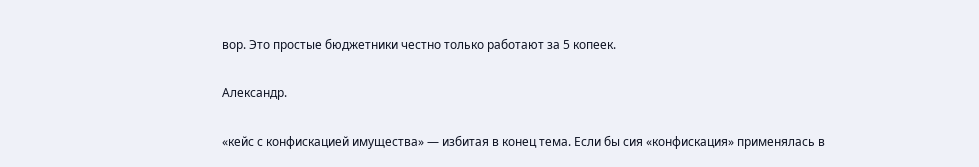вор. Это простые бюджетники честно только работают за 5 копеек.

Александр.

«кейс с конфискацией имущества» — избитая в конец тема. Если бы сия «конфискация» применялась в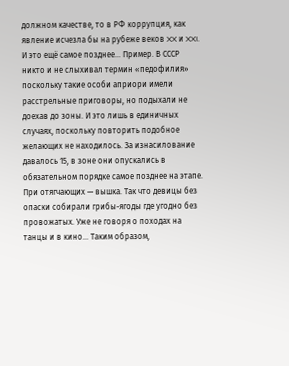должном качестве, то в РФ коррупция, как явление исчезла бы на рубеже веков XX и XXI. И это ещё самое позднее… Пример. В СССР никто и не слыхивал термин «педофилия» поскольку такие особи априори имели расстрельные приговоры, но подыхали не доехав до зоны. И это лишь в единичных случаях, поскольку повторить подобное желающих не находилось. За изнасилование давалось 15, в зоне они опускались в обязательном порядке самое позднее на этапе. При отягчающих — вышка. Так что девицы без опаски собирали грибы-ягоды где угодно без провожатых. Уже не говоря о походах на танцы и в кино… Таким образом,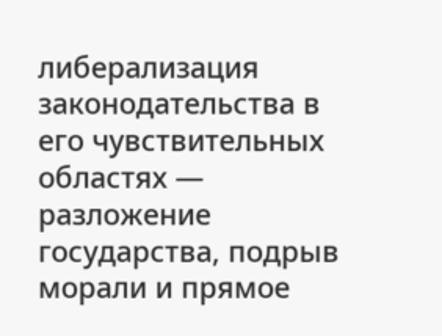либерализация законодательства в его чувствительных областях — разложение государства, подрыв морали и прямое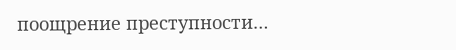поощрение преступности…